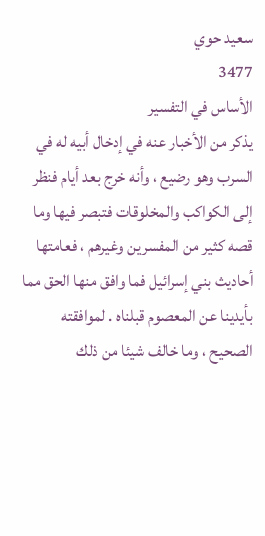سعيد حوي
3477
الأساس في التفسير
يذكر من الأخبار عنه في إدخال أبيه له في السرب وهو رضيع ، وأنه خرج بعد أيام فنظر إلى الكواكب والمخلوقات فتبصر فيها وما قصه كثير من المفسرين وغيرهم ، فعامتها أحاديث بني إسرائيل فما وافق منها الحق مما بأيدينا عن المعصوم قبلناه . لموافقته الصحيح ، وما خالف شيئا من ذلك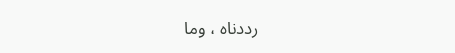رددناه ، وما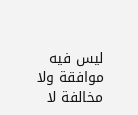ليس فيه موافقة ولا مخالفة لا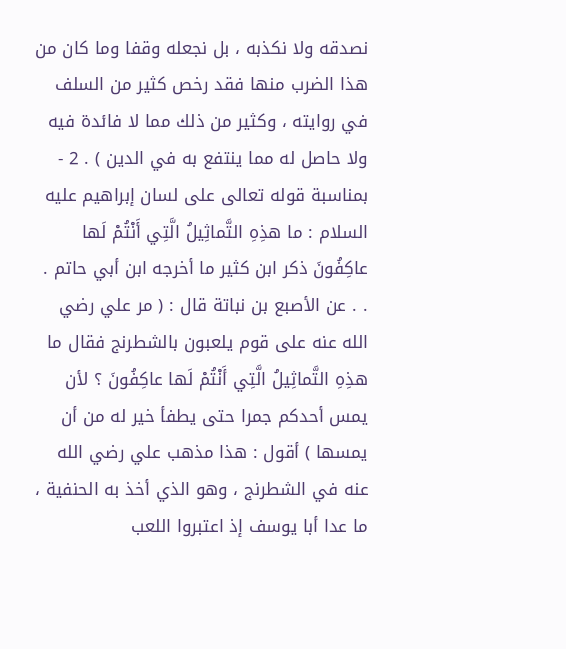نصدقه ولا نكذبه ، بل نجعله وقفا وما كان من هذا الضرب منها فقد رخص كثير من السلف في روايته ، وكثير من ذلك مما لا فائدة فيه ولا حاصل له مما ينتفع به في الدين ) . 2 - بمناسبة قوله تعالى على لسان إبراهيم عليه السلام : ما هذِهِ التَّماثِيلُ الَّتِي أَنْتُمْ لَها عاكِفُونَ ذكر ابن كثير ما أخرجه ابن أبي حاتم . . . عن الأصبع بن نباتة قال : ( مر علي رضي الله عنه على قوم يلعبون بالشطرنج فقال ما هذِهِ التَّماثِيلُ الَّتِي أَنْتُمْ لَها عاكِفُونَ ؟ لأن يمس أحدكم جمرا حتى يطفأ خير له من أن يمسها ) أقول : هذا مذهب علي رضي الله عنه في الشطرنج ، وهو الذي أخذ به الحنفية ، ما عدا أبا يوسف إذ اعتبروا اللعب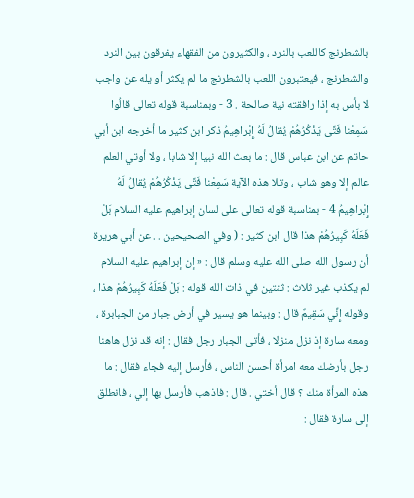بالشطرنج كاللعب بالنرد ، والكثيرون من الفقهاء يفرقون بين النرد والشطرنج ، فيعتبرون اللعب بالشطرنج ما لم يكثر أو يله عن واجب لا بأس به إذا رافقته نية صالحة . 3 - وبمناسبة قوله تعالى قالُوا سَمِعْنا فَتًى يَذْكُرُهُمْ يُقالُ لَهُ إِبْراهِيمُ ذكر ابن كثير ما أخرجه ابن أبي حاتم عن ابن عباس قال : ما بعث الله نبيا إلا شابا ، ولا أوتي العلم عالم إلا وهو شاب ، وتلا هذه الآية سَمِعْنا فَتًى يَذْكُرُهُمْ يُقالُ لَهُ إِبْراهِيمُ 4 - بمناسبة قوله تعالى على لسان إبراهيم عليه السلام بَلْ فَعَلَهُ كَبِيرُهُمْ هذا قال ابن كثير : ( وفي الصحيحين . . عن أبي هريرة أن رسول الله صلى الله عليه وسلم قال : « إن إبراهيم عليه السلام لم يكذب غير ثلاث : ثنتين في ذات الله قوله : بَلْ فَعَلَهُ كَبِيرُهُمْ هذا ، وقوله إِنِّي سَقِيمٌ قال : وبينما هو يسير في أرض جبار من الجبابرة ، ومعه سارة إذ نزل منزلا ، فأتى الجبار رجل فقال : إنه قد نزل هاهنا رجل بأرضك معه امرأة أحسن الناس ، فأرسل إليه فجاء فقال : ما هذه المرأة منك ؟ قال أختي . قال : فاذهب فأرسل بها إلي ، فانطلق إلى سارة فقال :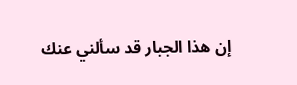إن هذا الجبار قد سألني عنك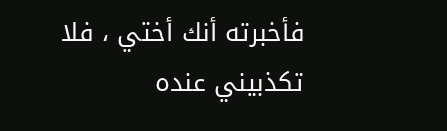فأخبرته أنك أختي ، فلا تكذبيني عنده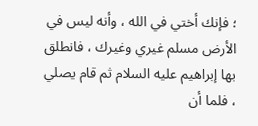؛ فإنك أختي في الله ، وأنه ليس في الأرض مسلم غيري وغيرك ، فانطلق بها إبراهيم عليه السلام ثم قام يصلي ، فلما أن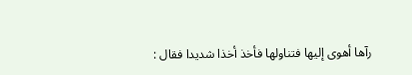رآها أهوى إليها فتناولها فأخذ أخذا شديدا فقال :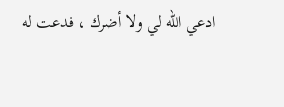ادعي الله لي ولا أضرك ، فدعت له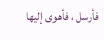فأرسل ، فأهوى إليها